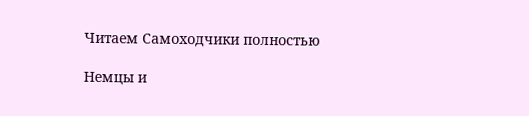Читаем Самоходчики полностью

Немцы и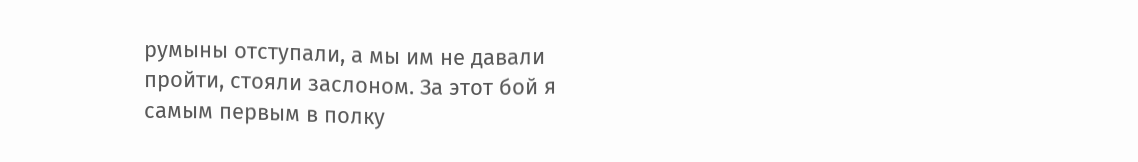румыны отступали, а мы им не давали пройти, стояли заслоном. За этот бой я самым первым в полку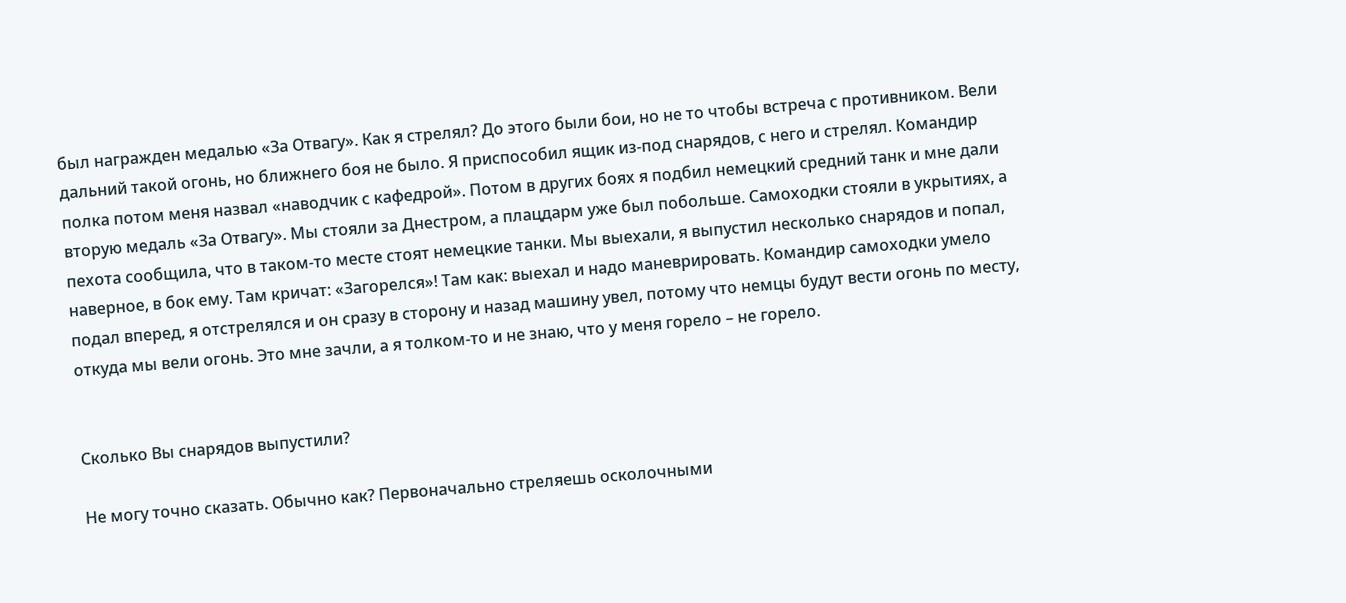был награжден медалью «За Отвагу». Как я стрелял? До этого были бои, но не то чтобы встреча с противником. Вели дальний такой огонь, но ближнего боя не было. Я приспособил ящик из-под снарядов, с него и стрелял. Командир полка потом меня назвал «наводчик с кафедрой». Потом в других боях я подбил немецкий средний танк и мне дали вторую медаль «За Отвагу». Мы стояли за Днестром, а плацдарм уже был побольше. Самоходки стояли в укрытиях, а пехота сообщила, что в таком-то месте стоят немецкие танки. Мы выехали, я выпустил несколько снарядов и попал, наверное, в бок ему. Там кричат: «Загорелся»! Там как: выехал и надо маневрировать. Командир самоходки умело подал вперед, я отстрелялся и он сразу в сторону и назад машину увел, потому что немцы будут вести огонь по месту, откуда мы вели огонь. Это мне зачли, а я толком-то и не знаю, что у меня горело – не горело.


Сколько Вы снарядов выпустили?

Не могу точно сказать. Обычно как? Первоначально стреляешь осколочными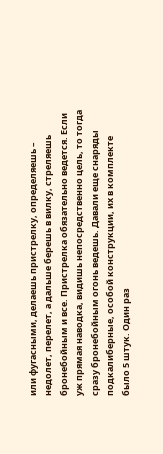или фугасными, делаешь пристрелку, определяешь – недолет, перелет, а дальше берешь в вилку, стреляешь бронебойным и все. Пристрелка обязательно ведется. Если уж прямая наводка, видишь непосредственно цель, то тогда сразу бронебойным огонь ведешь. Давали еще снаряды подкалиберные, особой конструкции, их в комплекте было 5 штук. Один раз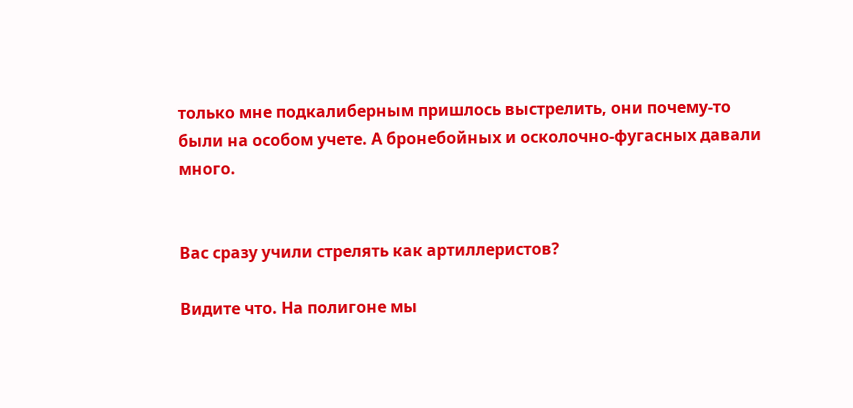только мне подкалиберным пришлось выстрелить, они почему-то были на особом учете. А бронебойных и осколочно-фугасных давали много.


Вас сразу учили стрелять как артиллеристов?

Видите что. На полигоне мы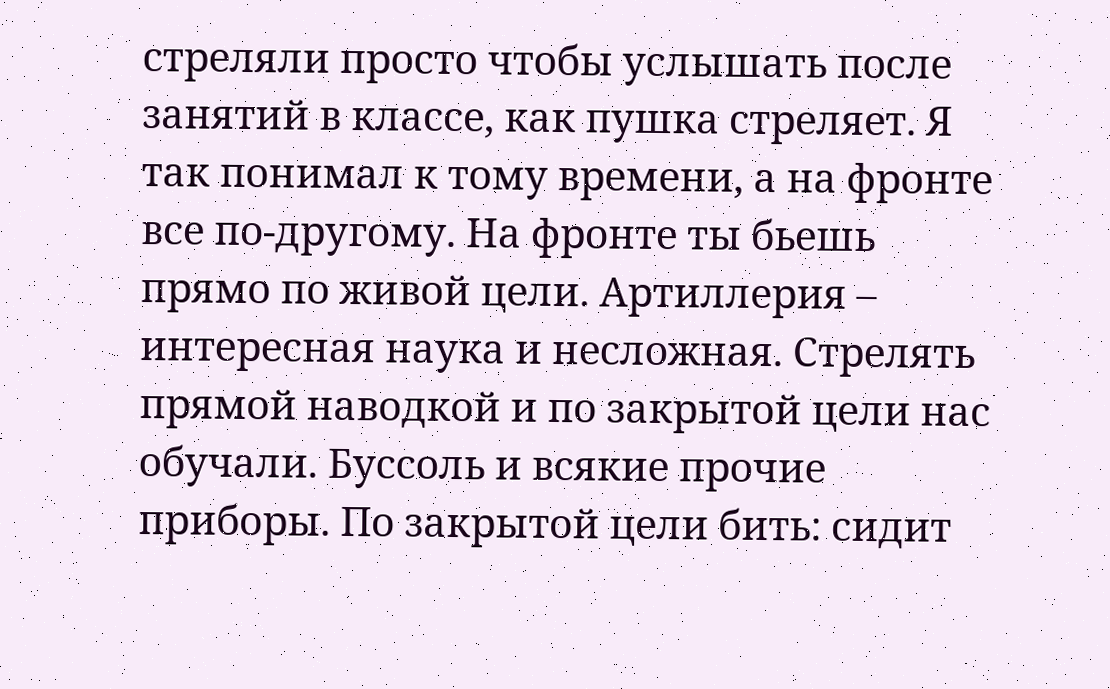стреляли просто чтобы услышать после занятий в классе, как пушка стреляет. Я так понимал к тому времени, а на фронте все по-другому. На фронте ты бьешь прямо по живой цели. Артиллерия – интересная наука и несложная. Стрелять прямой наводкой и по закрытой цели нас обучали. Буссоль и всякие прочие приборы. По закрытой цели бить: сидит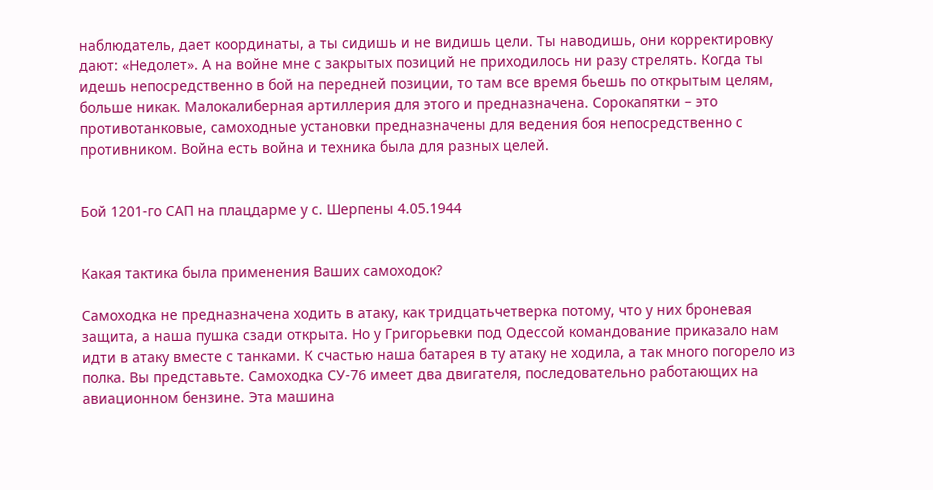наблюдатель, дает координаты, а ты сидишь и не видишь цели. Ты наводишь, они корректировку дают: «Недолет». А на войне мне с закрытых позиций не приходилось ни разу стрелять. Когда ты идешь непосредственно в бой на передней позиции, то там все время бьешь по открытым целям, больше никак. Малокалиберная артиллерия для этого и предназначена. Сорокапятки – это противотанковые, самоходные установки предназначены для ведения боя непосредственно с противником. Война есть война и техника была для разных целей.


Бой 1201-го САП на плацдарме у с. Шерпены 4.05.1944


Какая тактика была применения Ваших самоходок?

Самоходка не предназначена ходить в атаку, как тридцатьчетверка потому, что у них броневая защита, а наша пушка сзади открыта. Но у Григорьевки под Одессой командование приказало нам идти в атаку вместе с танками. К счастью наша батарея в ту атаку не ходила, а так много погорело из полка. Вы представьте. Самоходка СУ-76 имеет два двигателя, последовательно работающих на авиационном бензине. Эта машина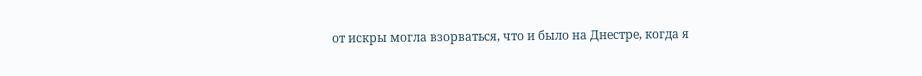от искры могла взорваться, что и было на Днестре, когда я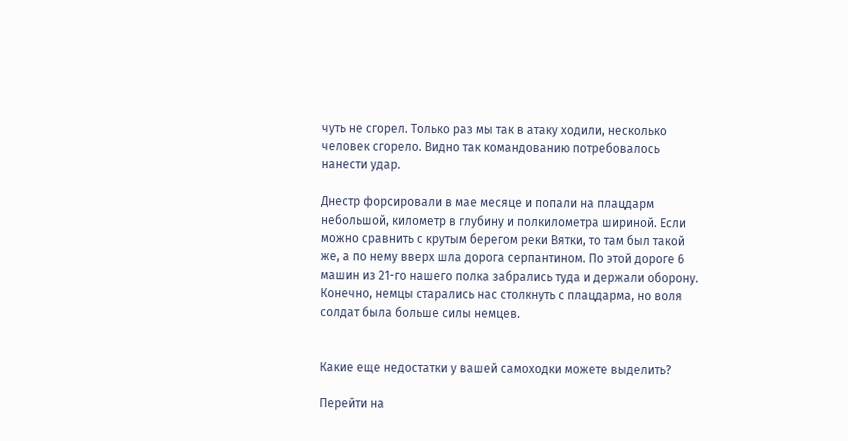чуть не сгорел. Только раз мы так в атаку ходили, несколько человек сгорело. Видно так командованию потребовалось нанести удар.

Днестр форсировали в мае месяце и попали на плацдарм небольшой, километр в глубину и полкилометра шириной. Если можно сравнить с крутым берегом реки Вятки, то там был такой же, а по нему вверх шла дорога серпантином. По этой дороге 6 машин из 21-го нашего полка забрались туда и держали оборону. Конечно, немцы старались нас столкнуть с плацдарма, но воля солдат была больше силы немцев.


Какие еще недостатки у вашей самоходки можете выделить?

Перейти на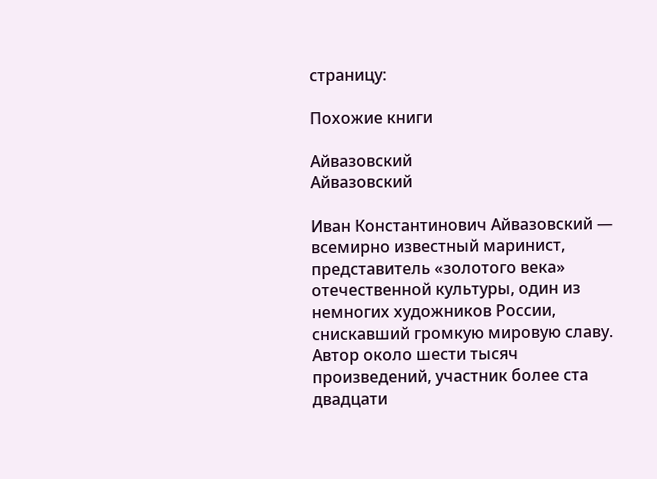страницу:

Похожие книги

Айвазовский
Айвазовский

Иван Константинович Айвазовский — всемирно известный маринист, представитель «золотого века» отечественной культуры, один из немногих художников России, снискавший громкую мировую славу. Автор около шести тысяч произведений, участник более ста двадцати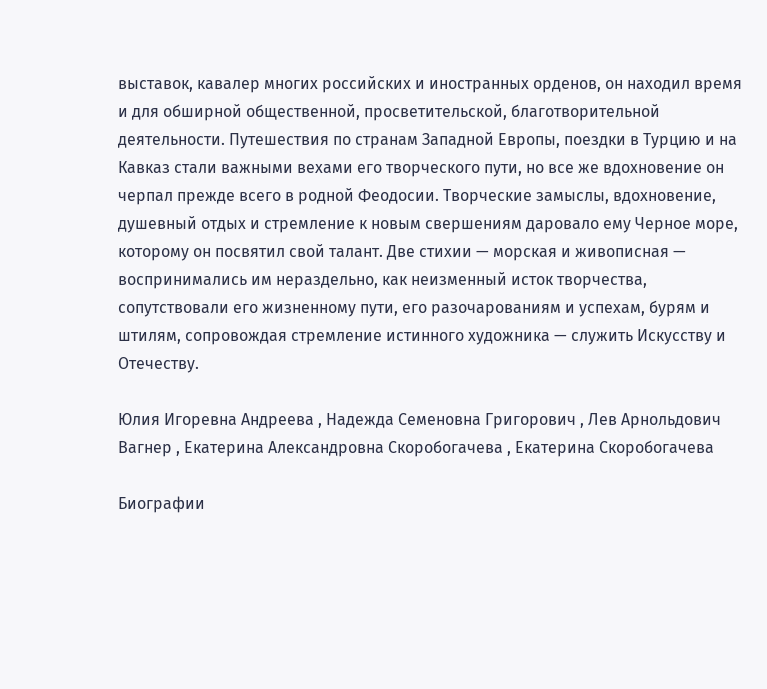выставок, кавалер многих российских и иностранных орденов, он находил время и для обширной общественной, просветительской, благотворительной деятельности. Путешествия по странам Западной Европы, поездки в Турцию и на Кавказ стали важными вехами его творческого пути, но все же вдохновение он черпал прежде всего в родной Феодосии. Творческие замыслы, вдохновение, душевный отдых и стремление к новым свершениям даровало ему Черное море, которому он посвятил свой талант. Две стихии — морская и живописная — воспринимались им нераздельно, как неизменный исток творчества, сопутствовали его жизненному пути, его разочарованиям и успехам, бурям и штилям, сопровождая стремление истинного художника — служить Искусству и Отечеству.

Юлия Игоревна Андреева , Надежда Семеновна Григорович , Лев Арнольдович Вагнер , Екатерина Александровна Скоробогачева , Екатерина Скоробогачева

Биографии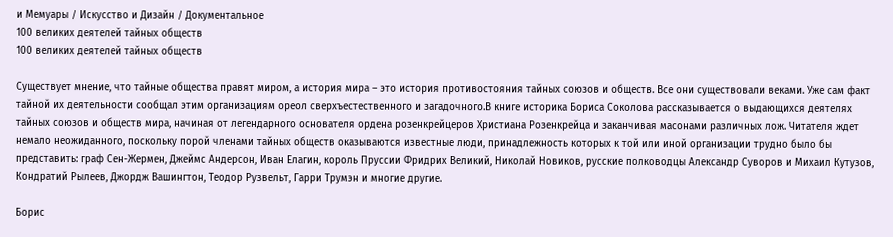и Мемуары / Искусство и Дизайн / Документальное
100 великих деятелей тайных обществ
100 великих деятелей тайных обществ

Существует мнение, что тайные общества правят миром, а история мира – это история противостояния тайных союзов и обществ. Все они существовали веками. Уже сам факт тайной их деятельности сообщал этим организациям ореол сверхъестественного и загадочного.В книге историка Бориса Соколова рассказывается о выдающихся деятелях тайных союзов и обществ мира, начиная от легендарного основателя ордена розенкрейцеров Христиана Розенкрейца и заканчивая масонами различных лож. Читателя ждет немало неожиданного, поскольку порой членами тайных обществ оказываются известные люди, принадлежность которых к той или иной организации трудно было бы представить: граф Сен-Жермен, Джеймс Андерсон, Иван Елагин, король Пруссии Фридрих Великий, Николай Новиков, русские полководцы Александр Суворов и Михаил Кутузов, Кондратий Рылеев, Джордж Вашингтон, Теодор Рузвельт, Гарри Трумэн и многие другие.

Борис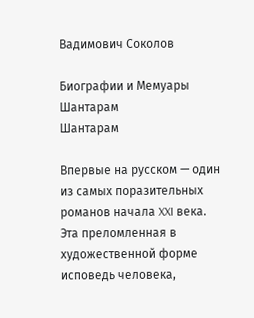Вадимович Соколов

Биографии и Мемуары
Шантарам
Шантарам

Впервые на русском — один из самых поразительных романов начала XXI века. Эта преломленная в художественной форме исповедь человека,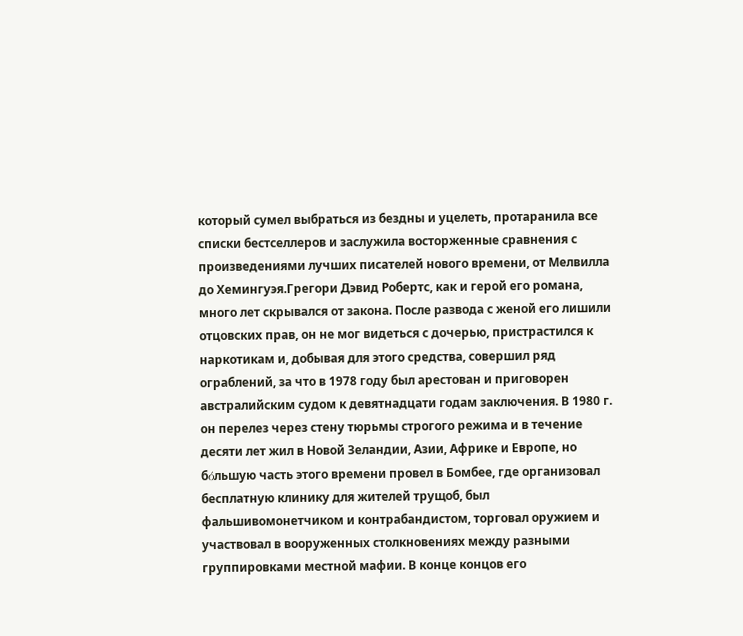который сумел выбраться из бездны и уцелеть, протаранила все списки бестселлеров и заслужила восторженные сравнения с произведениями лучших писателей нового времени, от Мелвилла до Хемингуэя.Грегори Дэвид Робертс, как и герой его романа, много лет скрывался от закона. После развода с женой его лишили отцовских прав, он не мог видеться с дочерью, пристрастился к наркотикам и, добывая для этого средства, совершил ряд ограблений, за что в 1978 году был арестован и приговорен австралийским судом к девятнадцати годам заключения. В 1980 г. он перелез через стену тюрьмы строгого режима и в течение десяти лет жил в Новой Зеландии, Азии, Африке и Европе, но бόльшую часть этого времени провел в Бомбее, где организовал бесплатную клинику для жителей трущоб, был фальшивомонетчиком и контрабандистом, торговал оружием и участвовал в вооруженных столкновениях между разными группировками местной мафии. В конце концов его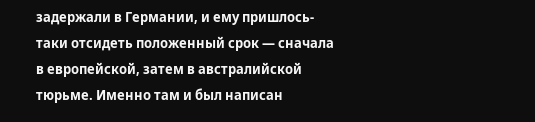задержали в Германии, и ему пришлось-таки отсидеть положенный срок — сначала в европейской, затем в австралийской тюрьме. Именно там и был написан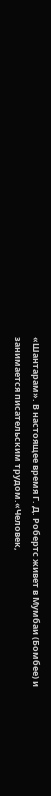«Шантарам». В настоящее время Г. Д. Робертс живет в Мумбаи (Бомбее) и занимается писательским трудом.«Человек,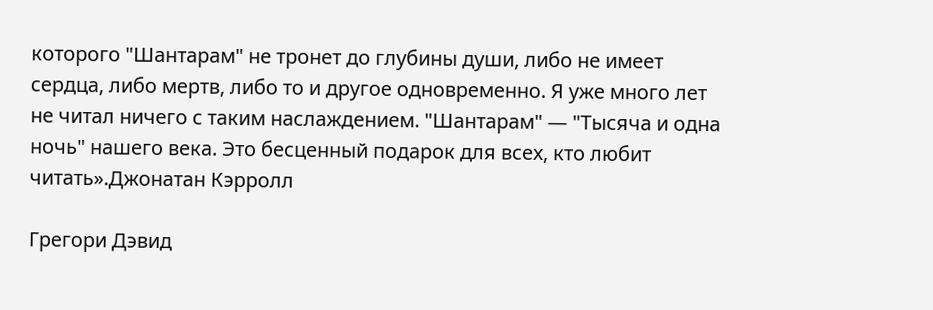которого "Шантарам" не тронет до глубины души, либо не имеет сердца, либо мертв, либо то и другое одновременно. Я уже много лет не читал ничего с таким наслаждением. "Шантарам" — "Тысяча и одна ночь" нашего века. Это бесценный подарок для всех, кто любит читать».Джонатан Кэрролл

Грегори Дэвид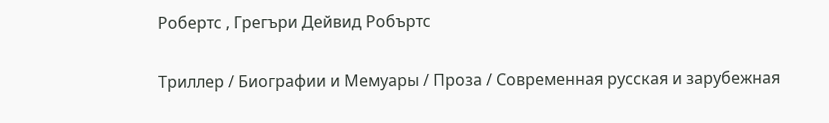Робертс , Грегъри Дейвид Робъртс

Триллер / Биографии и Мемуары / Проза / Современная русская и зарубежная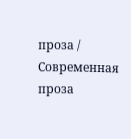проза / Современная проза